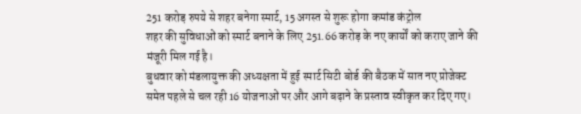251 करोड़ रुपये से शहर बनेगा स्मार्ट, 15 अगस्त से शुरू होगा कमांड कंट्रोल
शहर की सुविधाओं को स्मार्ट बनाने के लिए 251.66 करोड़ के नए कार्यों को कराए जाने की मंजूरी मिल गई है।
बुधवार को मंडलायुक्त की अध्यक्षता में हुई स्मार्ट सिटी बोर्ड की बैठक में सात नए प्रोजेक्ट समेत पहले से चल रही 16 योजनाओं पर और आगे बढ़ाने के प्रस्ताव स्वीकृत कर दिए गए।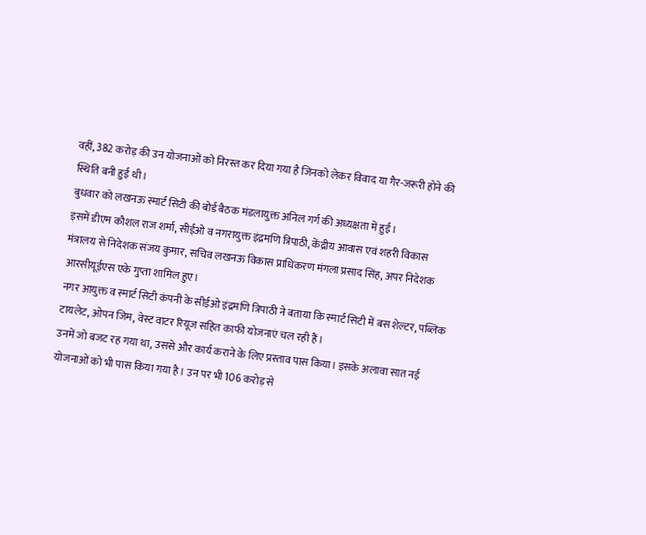वहीं, 382 करोड़ की उन योजनाओं को निरस्त कर दिया गया है जिनको लेकर विवाद या गैर-जरूरी होने की स्थिति बनी हुई थी।
बुधवार को लखनऊ स्मार्ट सिटी की बोर्ड बैठक मंडलायुक्त अनिल गर्ग की अध्यक्षता में हुई।
इसमें डीएम कौशल राज शर्मा, सीईओ व नगरायुक्त इंद्रमणि त्रिपाठी, केंद्रीय आवास एवं शहरी विकास मंत्रालय से निदेशक संजय कुमार, सचिव लखनऊ विकास प्राधिकरण मंगला प्रसाद सिंह, अपर निदेशक आरसीयूईएस एके गुप्ता शामिल हुए।
नगर आयुक्त व स्मार्ट सिटी कंपनी के सीईओ इंद्रमणि त्रिपाठी ने बताया कि स्मार्ट सिटी में बस शेल्टर, पब्लिक टायलेट, ओपन जिम, वेस्ट वाटर रियूज सहित काफी योजनाएं चल रही हैं।
उनमें जो बजट रह गया था, उससे और कार्य कराने के लिए प्रस्ताव पास किया। इसके अलावा सात नई योजनाओं को भी पास किया गया है। उन पर भी 106 करोड़ से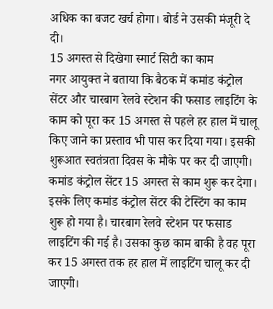अधिक का बजट खर्च होगा। बोर्ड ने उसकी मंजूरी दे दी।
15 अगस्त से दिखेगा स्मार्ट सिटी का काम
नगर आयुक्त ने बताया कि बैठक में कमांड कंट्रोल सेंटर और चारबाग रेलवे स्टेशन की फसाड लाइटिंग के काम को पूरा कर 15 अगस्त से पहले हर हाल में चालू किए जाने का प्रस्ताव भी पास कर दिया गया। इसकी शुरूआत स्वतंत्रता दिवस के मौके पर कर दी जाएगी। कमांड कंट्रोल सेंटर 15 अगस्त से काम शुरू कर देगा। इसके लिए कमांड कंट्रोल सेंटर की टेस्टिंग का काम शुरू हो गया है। चारबाग रेलवे स्टेशन पर फसाड लाइटिंग की गई है। उसका कुछ काम बाकी है वह पूरा कर 15 अगस्त तक हर हाल में लाइटिंग चालू कर दी जाएगी।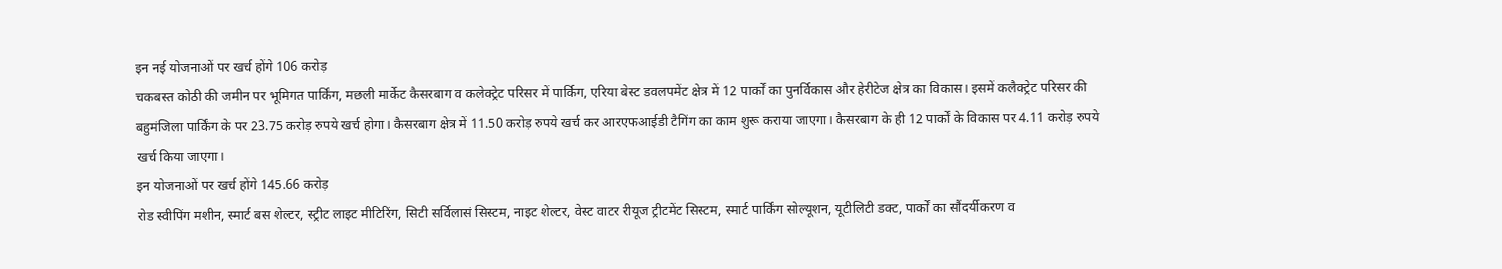इन नई योजनाओं पर खर्च होंगे 106 करोड़
चकबस्त कोठी की जमीन पर भूमिगत पार्किंग, मछली मार्केट कैसरबाग व कलेक्ट्रेट परिसर में पार्किग, एरिया बेस्ट डवलपमेंट क्षेत्र में 12 पार्कों का पुनर्विकास और हेरीटेज क्षेत्र का विकास। इसमें कलैक्ट्रेट परिसर की बहुमंजिला पार्किंग के पर 23.75 करोड़ रुपये खर्च होगा। कैसरबाग क्षेत्र में 11.50 करोड़ रुपये खर्च कर आरएफआईडी टैगिंग का काम शुरू कराया जाएगा। कैसरबाग के ही 12 पार्कों के विकास पर 4.11 करोड़ रुपये खर्च किया जाएगा।
इन योजनाओं पर खर्च होंगे 145.66 करोड़
रोड स्वीपिंग मशीन, स्मार्ट बस शेल्टर, स्ट्रीट लाइट मीटिरिंग, सिटी सर्विलासं सिस्टम, नाइट शेल्टर, वेस्ट वाटर रीयूज ट्रीटमेंट सिस्टम, स्मार्ट पार्किंग सोल्यूशन, यूटीलिटी डक्ट, पार्कों का सौंदर्यीकरण व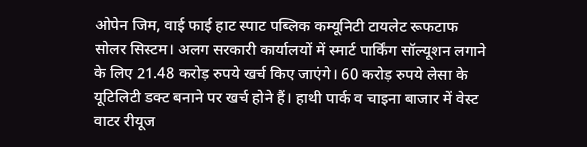ओपेन जिम, वाई फाई हाट स्पाट पब्लिक कम्यूनिटी टायलेट रूफटाफ सोलर सिस्टम। अलग सरकारी कार्यालयों में स्मार्ट पार्किंग सॉल्यूशन लगाने के लिए 21.48 करोड़ रुपये खर्च किए जाएंगे। 60 करोड़ रुपये लेसा के यूटिलिटी डक्ट बनाने पर खर्च होने हैं। हाथी पार्क व चाइना बाजार में वेस्ट वाटर रीयूज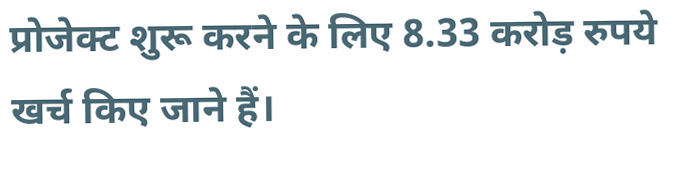प्रोजेक्ट शुरू करने के लिए 8.33 करोड़ रुपये खर्च किए जाने हैं।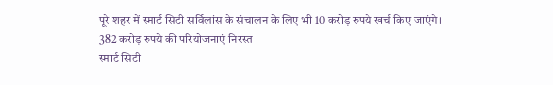पूरे शहर में स्मार्ट सिटी सर्विलांस के संचालन के लिए भी 10 करोड़ रुपये खर्च किए जाएंगे।
382 करोड़ रुपये की परियोजनाएं निरस्त
स्मार्ट सिटी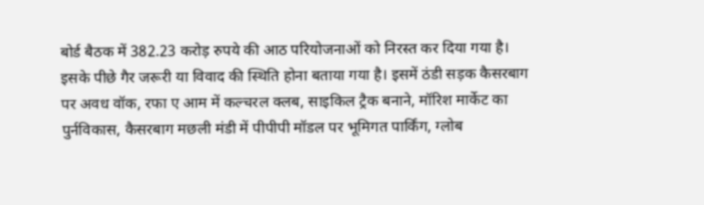बोर्ड बैठक में 382.23 करोड़ रुपये की आठ परियोजनाओं को निरस्त कर दिया गया है। इसके पीछे गैर जरूरी या विवाद की स्थिति होना बताया गया है। इसमें ठंडी सड़क कैसरबाग पर अवध वॉक, रफा ए आम में कल्चरल क्लब, साइकिल ट्रैक बनाने, मॉरिश मार्केट का पुर्नविकास, कैसरबाग मछली मंडी में पीपीपी मॉडल पर भूमिगत पार्किंग, ग्लोब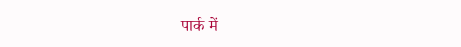पार्क में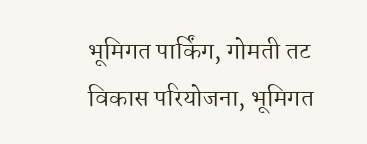भूमिगत पार्किंग, गोमती तट विकास परियोजना, भूमिगत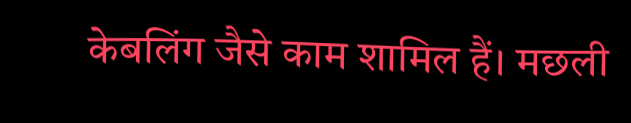केबलिंग जैसे काम शामिल हैं। मछली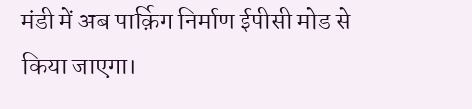मंडी में अब पार्क़िग निर्माण ईपीसी मोड से किया जाएगा।